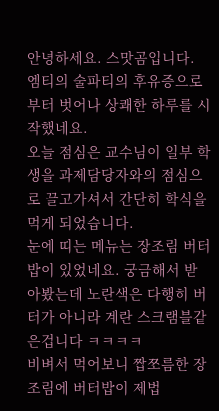안녕하세요. 스맛곰입니다. 엠티의 술파티의 후유증으로부터 벗어나 상쾌한 하루를 시작했네요.
오늘 점심은 교수님이 일부 학생을 과제담당자와의 점심으로 끌고가셔서 간단히 학식을 먹게 되었습니다.
눈에 띠는 메뉴는 장조림 버터밥이 있었네요. 궁금해서 받아봤는데 노란색은 다행히 버터가 아니라 계란 스크램블같은겁니다 ㅋㅋㅋㅋ
비벼서 먹어보니 짭쪼름한 장조림에 버터밥이 제법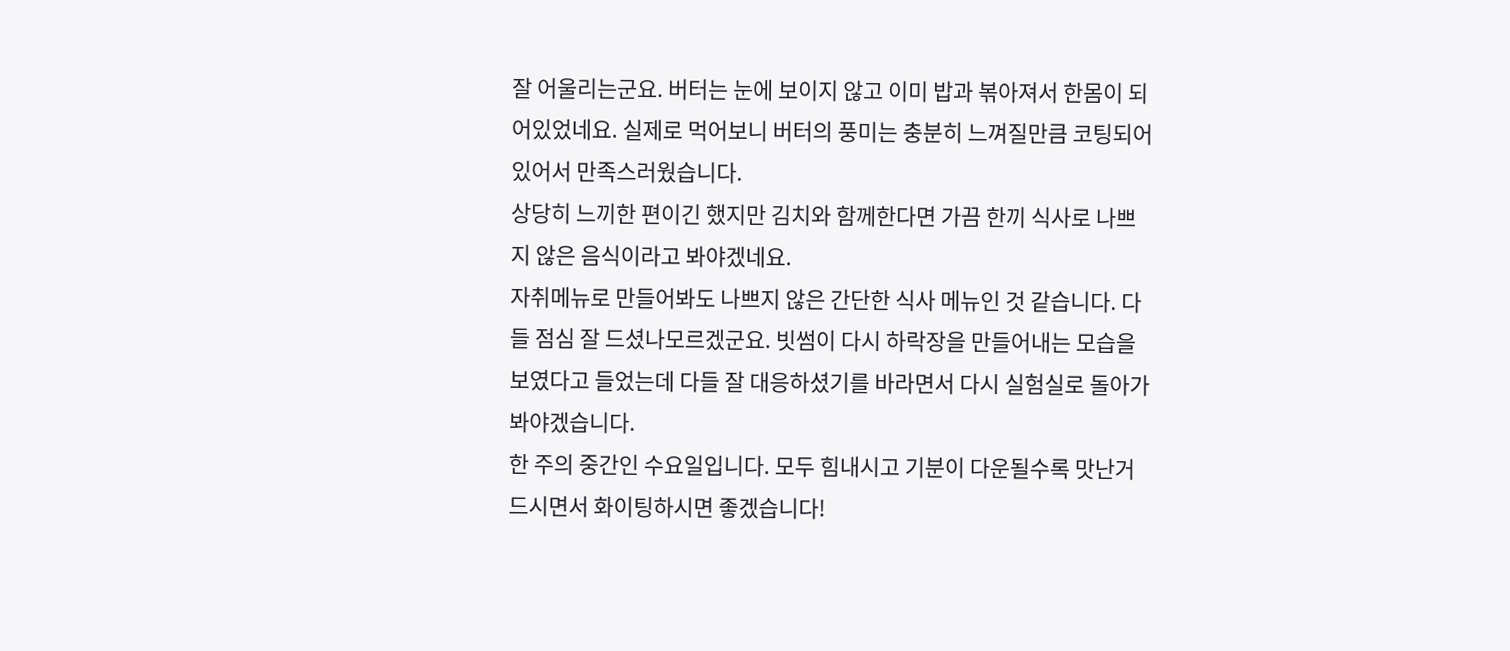잘 어울리는군요. 버터는 눈에 보이지 않고 이미 밥과 볶아져서 한몸이 되어있었네요. 실제로 먹어보니 버터의 풍미는 충분히 느껴질만큼 코팅되어있어서 만족스러웠습니다.
상당히 느끼한 편이긴 했지만 김치와 함께한다면 가끔 한끼 식사로 나쁘지 않은 음식이라고 봐야겠네요.
자취메뉴로 만들어봐도 나쁘지 않은 간단한 식사 메뉴인 것 같습니다. 다들 점심 잘 드셨나모르겠군요. 빗썸이 다시 하락장을 만들어내는 모습을 보였다고 들었는데 다들 잘 대응하셨기를 바라면서 다시 실험실로 돌아가봐야겠습니다.
한 주의 중간인 수요일입니다. 모두 힘내시고 기분이 다운될수록 맛난거 드시면서 화이팅하시면 좋겠습니다!